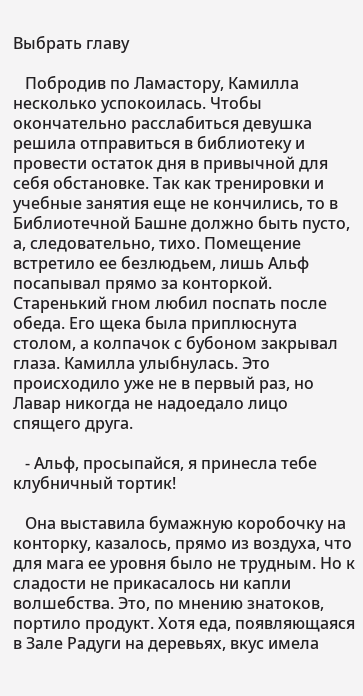Выбрать главу

   Побродив по Ламастору, Камилла несколько успокоилась. Чтобы окончательно расслабиться девушка решила отправиться в библиотеку и провести остаток дня в привычной для себя обстановке. Так как тренировки и учебные занятия еще не кончились, то в Библиотечной Башне должно быть пусто, а, следовательно, тихо. Помещение встретило ее безлюдьем, лишь Альф посапывал прямо за конторкой. Старенький гном любил поспать после обеда. Его щека была приплюснута столом, а колпачок с бубоном закрывал глаза. Камилла улыбнулась. Это происходило уже не в первый раз, но Лавар никогда не надоедало лицо спящего друга.

   - Альф, просыпайся, я принесла тебе клубничный тортик!

   Она выставила бумажную коробочку на конторку, казалось, прямо из воздуха, что для мага ее уровня было не трудным. Но к сладости не прикасалось ни капли волшебства. Это, по мнению знатоков, портило продукт. Хотя еда, появляющаяся в Зале Радуги на деревьях, вкус имела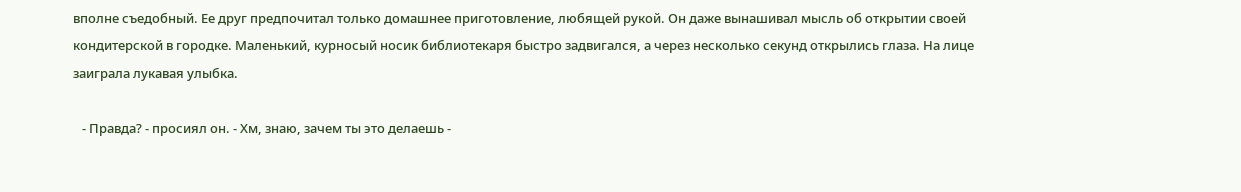вполне съедобный. Ее друг предпочитал только домашнее приготовление, любящей рукой. Он даже вынашивал мысль об открытии своей кондитерской в городке. Маленький, курносый носик библиотекаря быстро задвигался, а через несколько секунд открылись глаза. На лице заиграла лукавая улыбка.

   - Правда? - просиял он. - Хм, знаю, зачем ты это делаешь -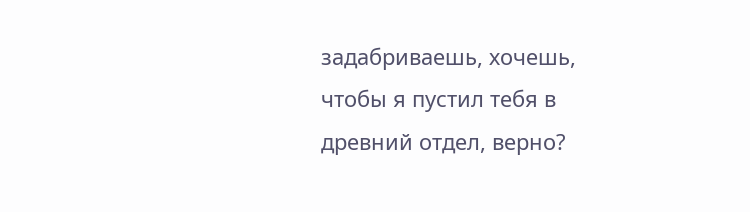задабриваешь, хочешь, чтобы я пустил тебя в древний отдел, верно?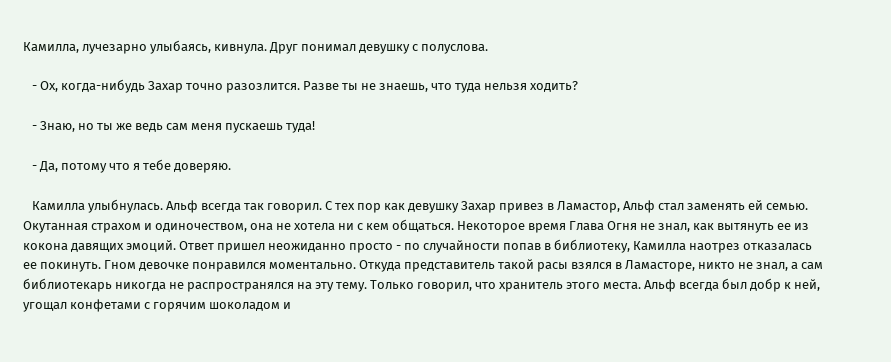Камилла, лучезарно улыбаясь, кивнула. Друг понимал девушку с полуслова.

   - Ох, когда-нибудь Захар точно разозлится. Разве ты не знаешь, что туда нельзя ходить?

   - Знаю, но ты же ведь сам меня пускаешь туда!

   - Да, потому что я тебе доверяю.

   Камилла улыбнулась. Альф всегда так говорил. С тех пор как девушку Захар привез в Ламастор, Альф стал заменять ей семью. Окутанная страхом и одиночеством, она не хотела ни с кем общаться. Некоторое время Глава Огня не знал, как вытянуть ее из кокона давящих эмоций. Ответ пришел неожиданно просто - по случайности попав в библиотеку, Камилла наотрез отказалась ее покинуть. Гном девочке понравился моментально. Откуда представитель такой расы взялся в Ламасторе, никто не знал, а сам библиотекарь никогда не распространялся на эту тему. Только говорил, что хранитель этого места. Альф всегда был добр к ней, угощал конфетами с горячим шоколадом и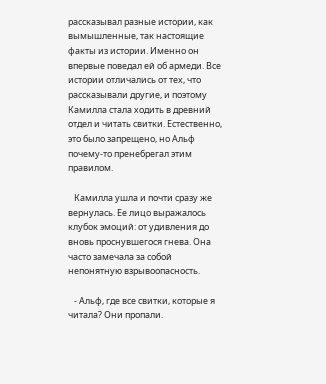рассказывал разные истории, как вымышленные, так настоящие факты из истории. Именно он впервые поведал ей об армеди. Все истории отличались от тех, что рассказывали другие, и поэтому Камилла стала ходить в древний отдел и читать свитки. Естественно, это было запрещено, но Альф почему-то пренебрегал этим правилом.

   Камилла ушла и почти сразу же вернулась. Ее лицо выражалось клубок эмоций: от удивления до вновь проснувшегося гнева. Она часто замечала за собой непонятную взрывоопасность.

   - Альф, где все свитки, которые я читала? Они пропали.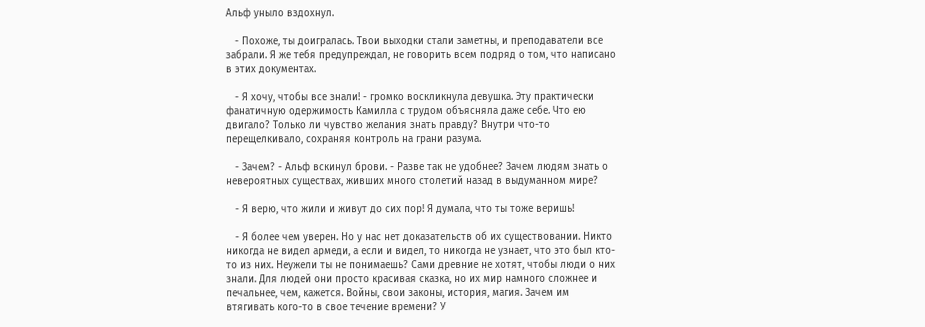Альф уныло вздохнул.

   - Похоже, ты доигралась. Твои выходки стали заметны, и преподаватели все забрали. Я же тебя предупреждал, не говорить всем подряд о том, что написано в этих документах.

   - Я хочу, чтобы все знали! - громко воскликнула девушка. Эту практически фанатичную одержимость Камилла с трудом объясняла даже себе. Что ею двигало? Только ли чувство желания знать правду? Внутри что-то перещелкивало, сохраняя контроль на грани разума.

   - Зачем? - Альф вскинул брови. - Разве так не удобнее? Зачем людям знать о невероятных существах, живших много столетий назад в выдуманном мире?

   - Я верю, что жили и живут до сих пор! Я думала, что ты тоже веришь!

   - Я более чем уверен. Но у нас нет доказательств об их существовании. Никто никогда не видел армеди, а если и видел, то никогда не узнает, что это был кто-то из них. Неужели ты не понимаешь? Сами древние не хотят, чтобы люди о них знали. Для людей они просто красивая сказка, но их мир намного сложнее и печальнее, чем, кажется. Войны, свои законы, история, магия. Зачем им втягивать кого-то в свое течение времени? У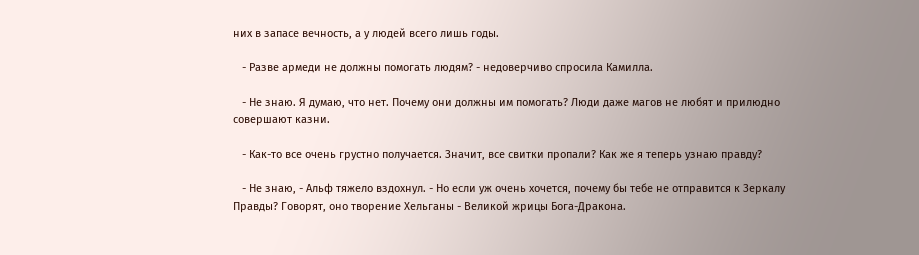них в запасе вечность, а у людей всего лишь годы.

   - Разве армеди не должны помогать людям? - недоверчиво спросила Камилла.

   - Не знаю. Я думаю, что нет. Почему они должны им помогать? Люди даже магов не любят и прилюдно совершают казни.

   - Как-то все очень грустно получается. Значит, все свитки пропали? Как же я теперь узнаю правду?

   - Не знаю, - Альф тяжело вздохнул. - Но если уж очень хочется, почему бы тебе не отправится к Зеркалу Правды? Говорят, оно творение Хельганы - Великой жрицы Бога-Дракона.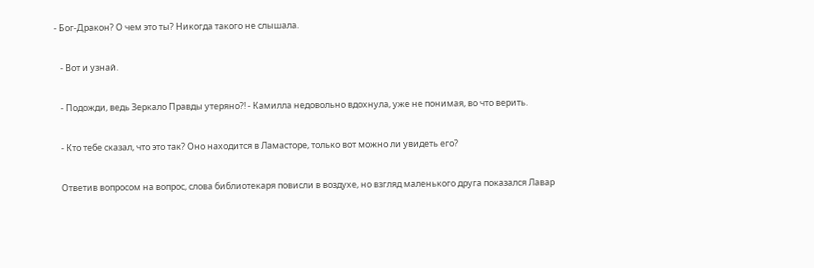- Бог-Дракон? О чем это ты? Никогда такого не слышала.

   - Вот и узнай.

   - Подожди, ведь Зеркало Правды утеряно?! - Камилла недовольно вдохнула, уже не понимая, во что верить.

   - Кто тебе сказал, что это так? Оно находится в Ламасторе, только вот можно ли увидеть его?

   Ответив вопросом на вопрос, слова библиотекаря повисли в воздухе, но взгляд маленького друга показался Лавар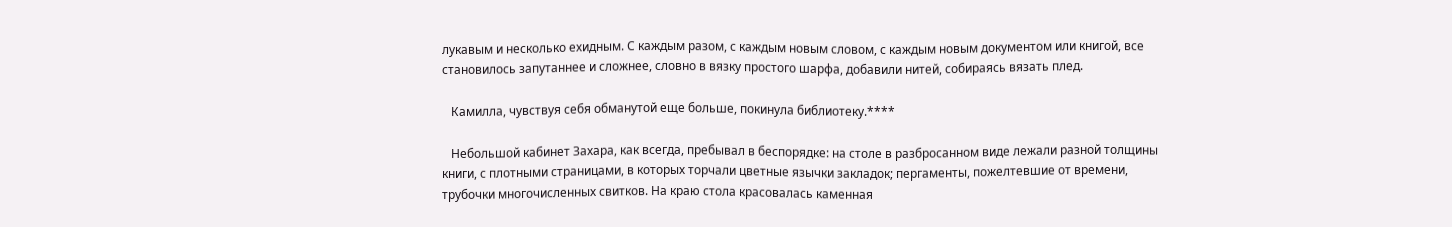лукавым и несколько ехидным. С каждым разом, с каждым новым словом, с каждым новым документом или книгой, все становилось запутаннее и сложнее, словно в вязку простого шарфа, добавили нитей, собираясь вязать плед.

   Камилла, чувствуя себя обманутой еще больше, покинула библиотеку.****

   Небольшой кабинет Захара, как всегда, пребывал в беспорядке: на столе в разбросанном виде лежали разной толщины книги, с плотными страницами, в которых торчали цветные язычки закладок; пергаменты, пожелтевшие от времени, трубочки многочисленных свитков. На краю стола красовалась каменная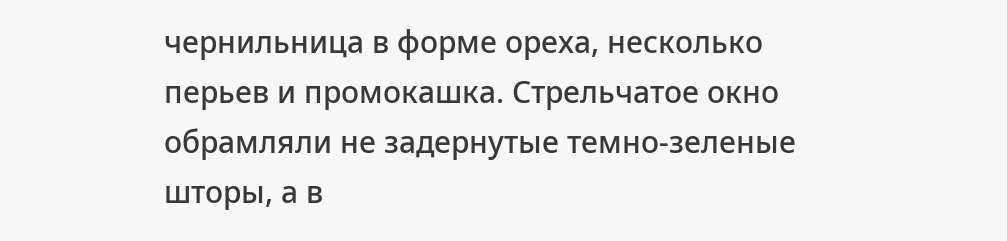чернильница в форме ореха, несколько перьев и промокашка. Стрельчатое окно обрамляли не задернутые темно-зеленые шторы, а в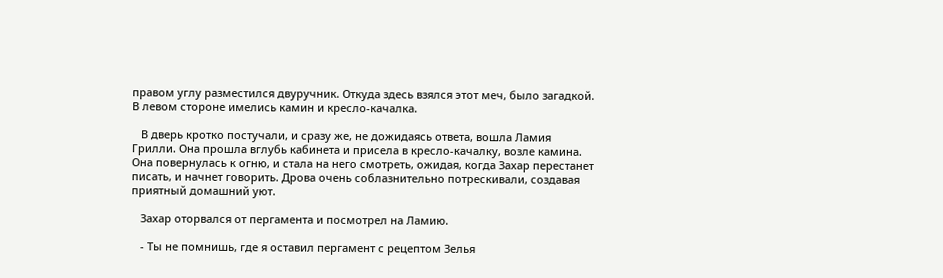правом углу разместился двуручник. Откуда здесь взялся этот меч, было загадкой. В левом стороне имелись камин и кресло-качалка.

   В дверь кротко постучали, и сразу же, не дожидаясь ответа, вошла Ламия Грилли. Она прошла вглубь кабинета и присела в кресло-качалку, возле камина. Она повернулась к огню, и стала на него смотреть, ожидая, когда Захар перестанет писать, и начнет говорить. Дрова очень соблазнительно потрескивали, создавая приятный домашний уют.

   Захар оторвался от пергамента и посмотрел на Ламию.

   - Ты не помнишь, где я оставил пергамент с рецептом Зелья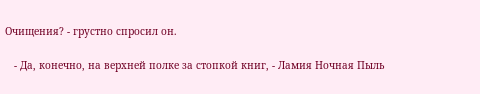Очищения? - грустно спросил он.

   - Да, конечно, на верхней полке за стопкой книг, - Ламия Ночная Пыль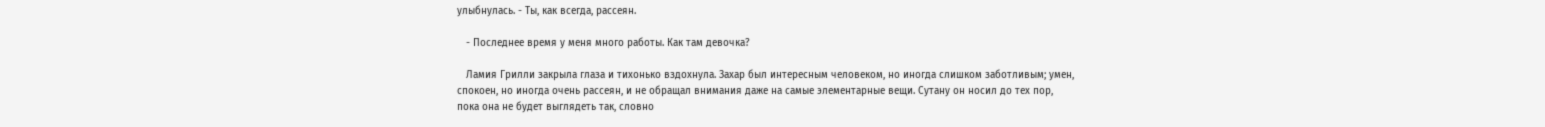улыбнулась. - Ты, как всегда, рассеян.

   - Последнее время у меня много работы. Как там девочка?

   Ламия Грилли закрыла глаза и тихонько вздохнула. Захар был интересным человеком, но иногда слишком заботливым; умен, спокоен, но иногда очень рассеян, и не обращал внимания даже на самые элементарные вещи. Сутану он носил до тех пор, пока она не будет выглядеть так, словно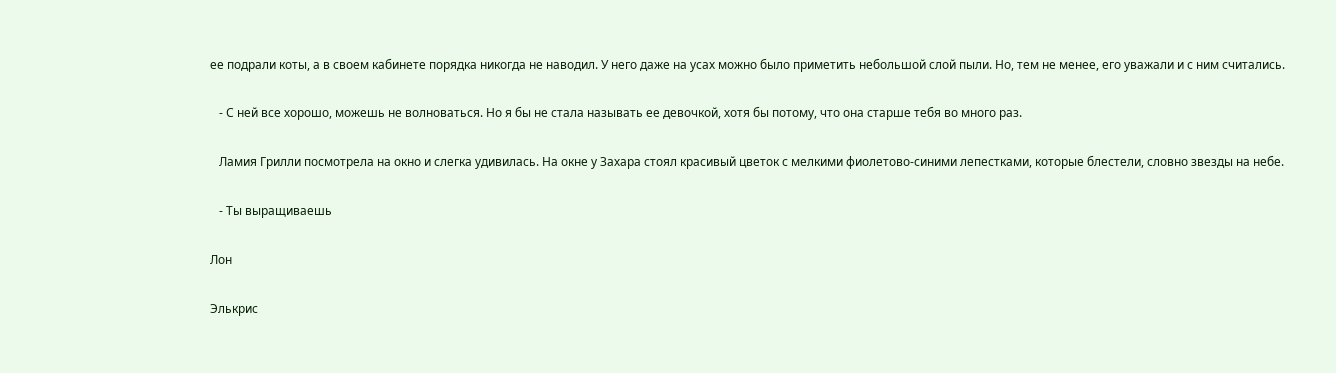ее подрали коты, а в своем кабинете порядка никогда не наводил. У него даже на усах можно было приметить небольшой слой пыли. Но, тем не менее, его уважали и с ним считались.

   - С ней все хорошо, можешь не волноваться. Но я бы не стала называть ее девочкой, хотя бы потому, что она старше тебя во много раз.

   Ламия Грилли посмотрела на окно и слегка удивилась. На окне у Захара стоял красивый цветок с мелкими фиолетово-синими лепестками, которые блестели, словно звезды на небе.

   - Ты выращиваешь

Лон

Элькрис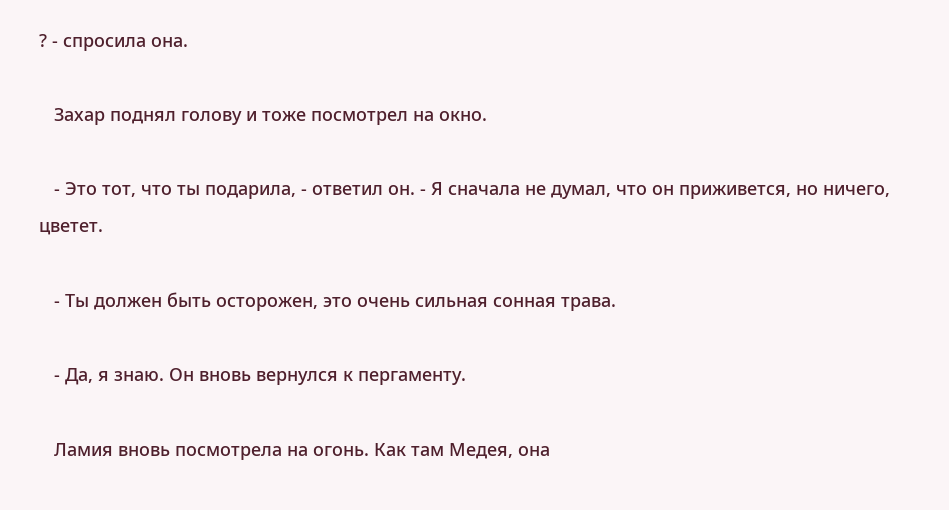? - спросила она.

   Захар поднял голову и тоже посмотрел на окно.

   - Это тот, что ты подарила, - ответил он. - Я сначала не думал, что он приживется, но ничего, цветет.

   - Ты должен быть осторожен, это очень сильная сонная трава.

   - Да, я знаю. Он вновь вернулся к пергаменту.

   Ламия вновь посмотрела на огонь. Как там Медея, она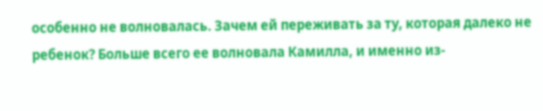особенно не волновалась. Зачем ей переживать за ту, которая далеко не ребенок? Больше всего ее волновала Камилла, и именно из-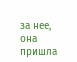за нее, она пришла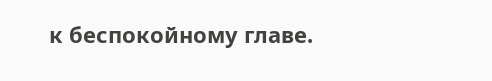к беспокойному главе.